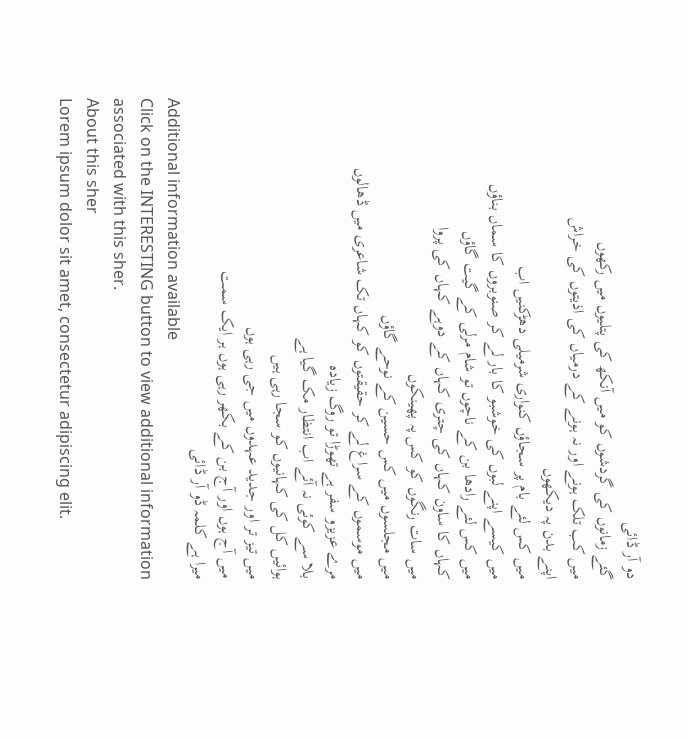دو آر ڈائی
گئے زمانوں کی گردشوں کو میں آنکھ کی پتلیوں میں رکھوں
میں کب تلک ہونے اور نہ ہونے کے درمیاں کی اذیتوں کی خراش
اپنے بدن پہ دیکھوں
میں کس لئے بام پر سجاؤں کنواری شرمیلی دھڑکنیں اب
میں کیسے اپنے لبوں کی خوشبو کا بار لے کر صنوبروں کا سماں بناؤں
میں کس لئے رادھا بن کے ناچوں تو شام مرلی کے گیت گاؤں
کہاں کا ساون کہاں کی چتری کہاں کے دوہے کہاں کی پروا
میں سات رنگوں کو کس پہ پھینکوں
میں مجلسوں میں کس حسین کے نوحے گاؤں
میں موسموں کے سراغ لے کر حقیقتوں کو کہاں تک شاعری میں ڈھالوں
مرے عزیزو سفر ہے تھوڑا تو روگ زیادہ
بلا سے کوئی نہ آئے اب انتظار مک گیا ہے
ہوائیں کل کی کہانیوں کو سجا رہی ہیں
میں تیز تر اور جدید عہدوں میں جی رہی ہوں
میں آج ہوں اور آج بن کے بکھر رہی ہوں ہر ایک سمت
میرا ہے کلمہ ڈو آر ڈائی
Additional information available
Click on the INTERESTING button to view additional information associated with this sher.
About this sher
Lorem ipsum dolor sit amet, consectetur adipiscing elit.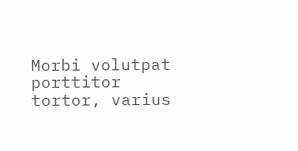Morbi volutpat porttitor tortor, varius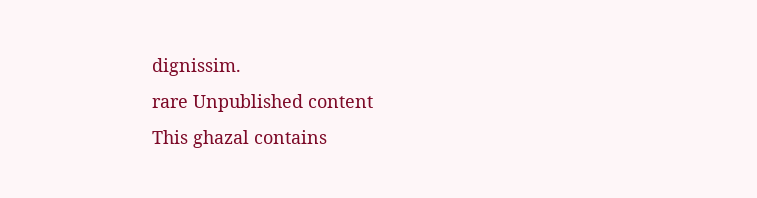dignissim.
rare Unpublished content
This ghazal contains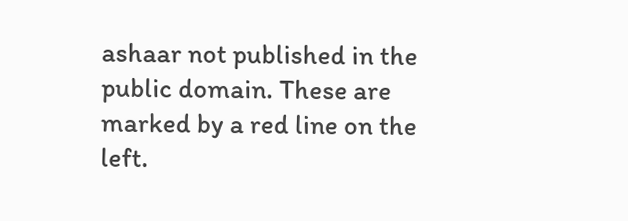ashaar not published in the public domain. These are marked by a red line on the left.